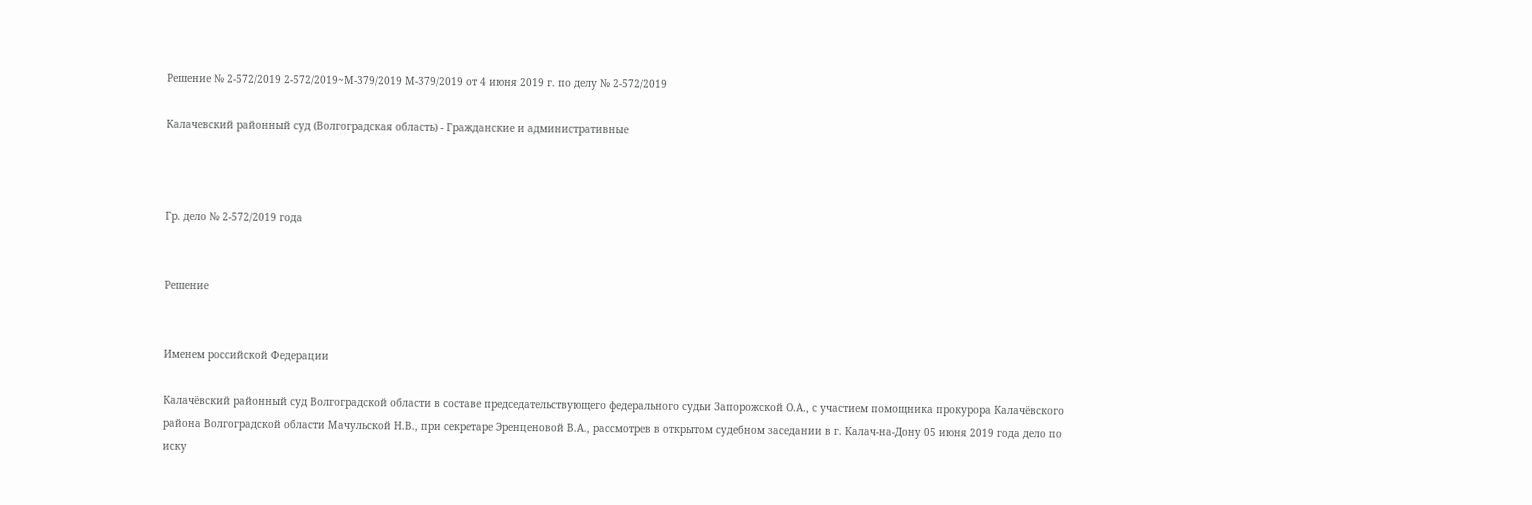Решение № 2-572/2019 2-572/2019~М-379/2019 М-379/2019 от 4 июня 2019 г. по делу № 2-572/2019

Калачевский районный суд (Волгоградская область) - Гражданские и административные



Гр. дело № 2-572/2019 года


Решение


Именем российской Федерации

Калачёвский районный суд Волгоградской области в составе председательствующего федерального судьи Запорожской О.А., с участием помощника прокурора Калачёвского района Волгоградской области Мачульской Н.В., при секретаре Эренценовой В.А., рассмотрев в открытом судебном заседании в г. Калач-на-Дону 05 июня 2019 года дело по иску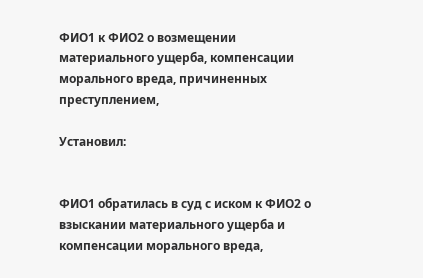ФИО1 к ФИО2 о возмещении материального ущерба, компенсации морального вреда, причиненных преступлением,

Установил:


ФИО1 обратилась в суд с иском к ФИО2 о взыскании материального ущерба и компенсации морального вреда,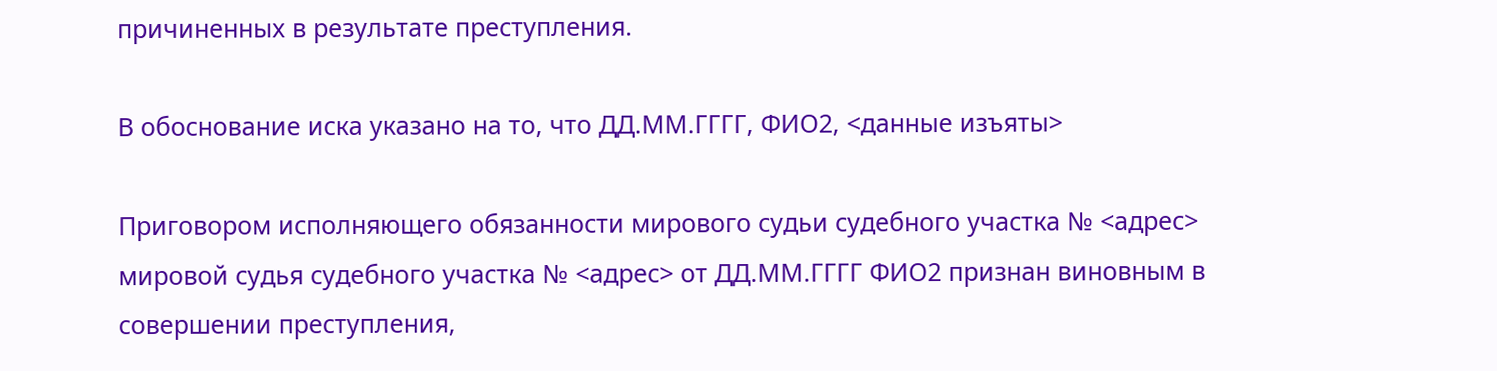причиненных в результате преступления.

В обоснование иска указано на то, что ДД.ММ.ГГГГ, ФИО2, <данные изъяты>

Приговором исполняющего обязанности мирового судьи судебного участка № <адрес> мировой судья судебного участка № <адрес> от ДД.ММ.ГГГГ ФИО2 признан виновным в совершении преступления,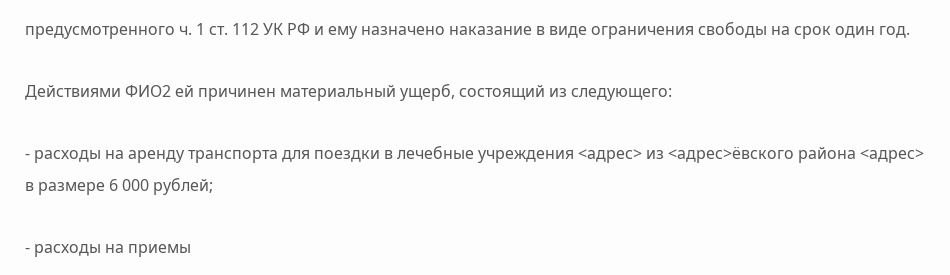предусмотренного ч. 1 ст. 112 УК РФ и ему назначено наказание в виде ограничения свободы на срок один год.

Действиями ФИО2 ей причинен материальный ущерб, состоящий из следующего:

- расходы на аренду транспорта для поездки в лечебные учреждения <адрес> из <адрес>ёвского района <адрес> в размере 6 000 рублей;

- расходы на приемы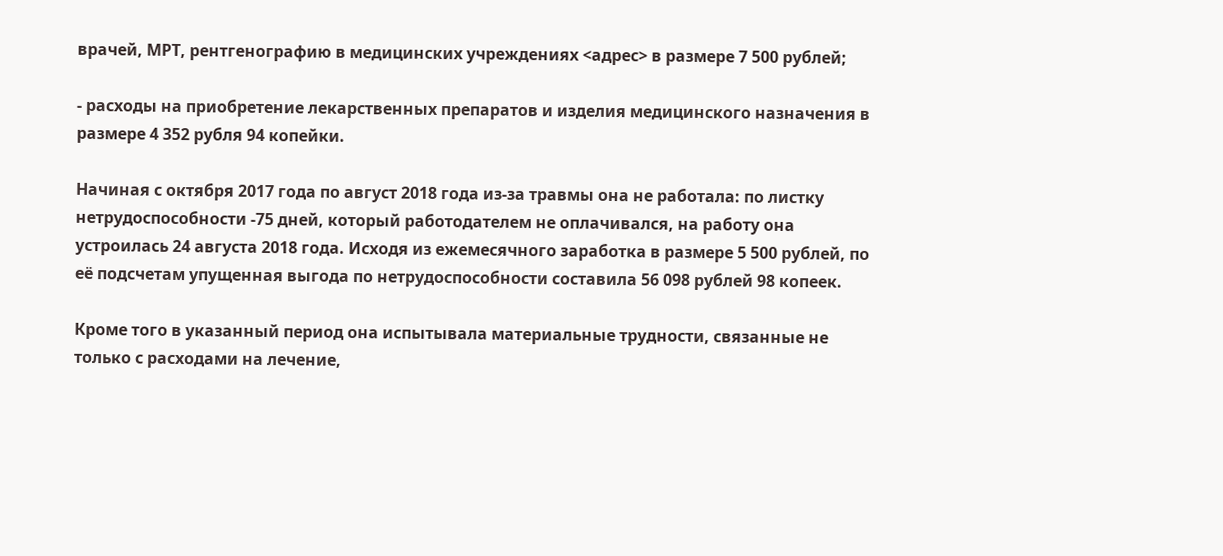врачей, МРТ, рентгенографию в медицинских учреждениях <адрес> в размере 7 500 рублей;

- расходы на приобретение лекарственных препаратов и изделия медицинского назначения в размере 4 352 рубля 94 копейки.

Начиная с октября 2017 года по август 2018 года из-за травмы она не работала: по листку нетрудоспособности -75 дней, который работодателем не оплачивался, на работу она устроилась 24 августа 2018 года. Исходя из ежемесячного заработка в размере 5 500 рублей, по её подсчетам упущенная выгода по нетрудоспособности составила 56 098 рублей 98 копеек.

Кроме того в указанный период она испытывала материальные трудности, связанные не только с расходами на лечение,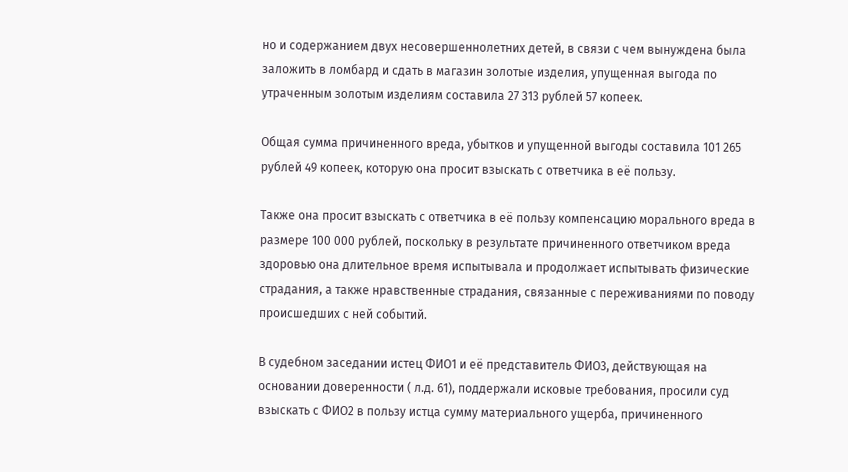но и содержанием двух несовершеннолетних детей, в связи с чем вынуждена была заложить в ломбард и сдать в магазин золотые изделия, упущенная выгода по утраченным золотым изделиям составила 27 313 рублей 57 копеек.

Общая сумма причиненного вреда, убытков и упущенной выгоды составила 101 265 рублей 49 копеек, которую она просит взыскать с ответчика в её пользу.

Также она просит взыскать с ответчика в её пользу компенсацию морального вреда в размере 100 000 рублей, поскольку в результате причиненного ответчиком вреда здоровью она длительное время испытывала и продолжает испытывать физические страдания, а также нравственные страдания, связанные с переживаниями по поводу происшедших с ней событий.

В судебном заседании истец ФИО1 и её представитель ФИО3, действующая на основании доверенности ( л.д. 61), поддержали исковые требования, просили суд взыскать с ФИО2 в пользу истца сумму материального ущерба, причиненного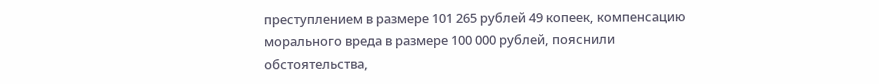преступлением в размере 101 265 рублей 49 копеек, компенсацию морального вреда в размере 100 000 рублей, пояснили обстоятельства,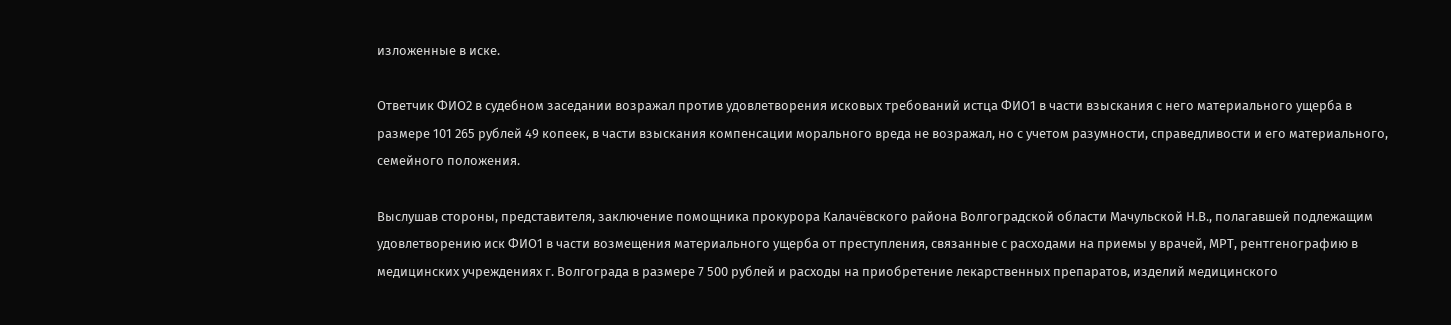изложенные в иске.

Ответчик ФИО2 в судебном заседании возражал против удовлетворения исковых требований истца ФИО1 в части взыскания с него материального ущерба в размере 101 265 рублей 49 копеек, в части взыскания компенсации морального вреда не возражал, но с учетом разумности, справедливости и его материального, семейного положения.

Выслушав стороны, представителя, заключение помощника прокурора Калачёвского района Волгоградской области Мачульской Н.В., полагавшей подлежащим удовлетворению иск ФИО1 в части возмещения материального ущерба от преступления, связанные с расходами на приемы у врачей, МРТ, рентгенографию в медицинских учреждениях г. Волгограда в размере 7 500 рублей и расходы на приобретение лекарственных препаратов, изделий медицинского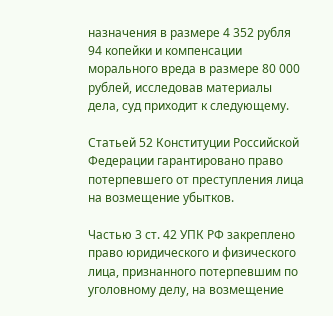назначения в размере 4 352 рубля 94 копейки и компенсации морального вреда в размере 80 000 рублей, исследовав материалы дела, суд приходит к следующему.

Статьей 52 Конституции Российской Федерации гарантировано право потерпевшего от преступления лица на возмещение убытков.

Частью 3 ст. 42 УПК РФ закреплено право юридического и физического лица, признанного потерпевшим по уголовному делу, на возмещение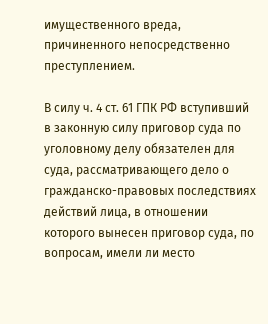имущественного вреда, причиненного непосредственно преступлением.

В силу ч. 4 ст. 61 ГПК РФ вступивший в законную силу приговор суда по уголовному делу обязателен для суда, рассматривающего дело о гражданско-правовых последствиях действий лица, в отношении которого вынесен приговор суда, по вопросам, имели ли место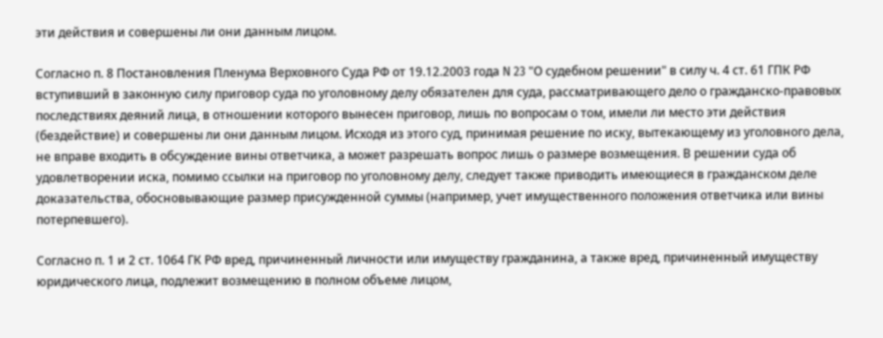эти действия и совершены ли они данным лицом.

Согласно п. 8 Постановления Пленума Верховного Суда РФ от 19.12.2003 года N 23 "О судебном решении" в силу ч. 4 ст. 61 ГПК РФ вступивший в законную силу приговор суда по уголовному делу обязателен для суда, рассматривающего дело о гражданско-правовых последствиях деяний лица, в отношении которого вынесен приговор, лишь по вопросам о том, имели ли место эти действия (бездействие) и совершены ли они данным лицом. Исходя из этого суд, принимая решение по иску, вытекающему из уголовного дела, не вправе входить в обсуждение вины ответчика, а может разрешать вопрос лишь о размере возмещения. В решении суда об удовлетворении иска, помимо ссылки на приговор по уголовному делу, следует также приводить имеющиеся в гражданском деле доказательства, обосновывающие размер присужденной суммы (например, учет имущественного положения ответчика или вины потерпевшего).

Согласно п. 1 и 2 ст. 1064 ГК РФ вред, причиненный личности или имуществу гражданина, а также вред, причиненный имуществу юридического лица, подлежит возмещению в полном объеме лицом,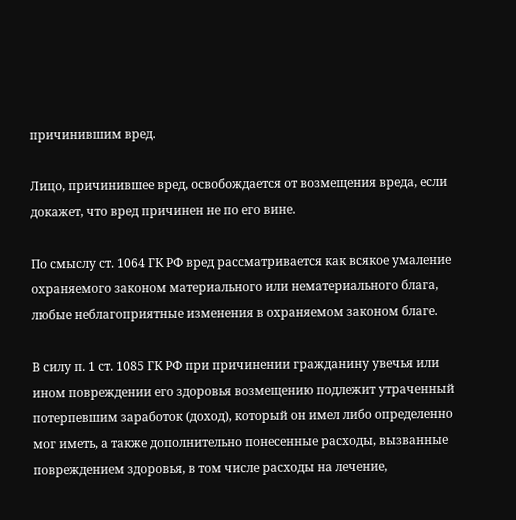причинившим вред.

Лицо, причинившее вред, освобождается от возмещения вреда, если докажет, что вред причинен не по его вине.

По смыслу ст. 1064 ГК РФ вред рассматривается как всякое умаление охраняемого законом материального или нематериального блага, любые неблагоприятные изменения в охраняемом законом благе.

В силу п. 1 ст. 1085 ГК РФ при причинении гражданину увечья или ином повреждении его здоровья возмещению подлежит утраченный потерпевшим заработок (доход), который он имел либо определенно мог иметь, а также дополнительно понесенные расходы, вызванные повреждением здоровья, в том числе расходы на лечение,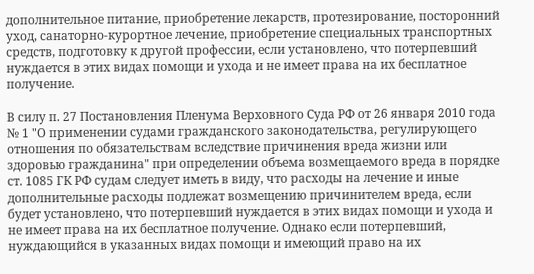дополнительное питание, приобретение лекарств, протезирование, посторонний уход, санаторно-курортное лечение, приобретение специальных транспортных средств, подготовку к другой профессии, если установлено, что потерпевший нуждается в этих видах помощи и ухода и не имеет права на их бесплатное получение.

В силу п. 27 Постановления Пленума Верховного Суда РФ от 26 января 2010 года № 1 "О применении судами гражданского законодательства, регулирующего отношения по обязательствам вследствие причинения вреда жизни или здоровью гражданина" при определении объема возмещаемого вреда в порядке ст. 1085 ГК РФ судам следует иметь в виду, что расходы на лечение и иные дополнительные расходы подлежат возмещению причинителем вреда, если будет установлено, что потерпевший нуждается в этих видах помощи и ухода и не имеет права на их бесплатное получение. Однако если потерпевший, нуждающийся в указанных видах помощи и имеющий право на их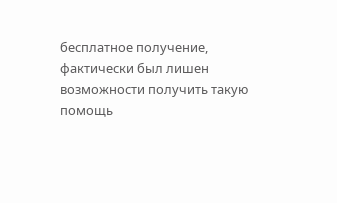бесплатное получение, фактически был лишен возможности получить такую помощь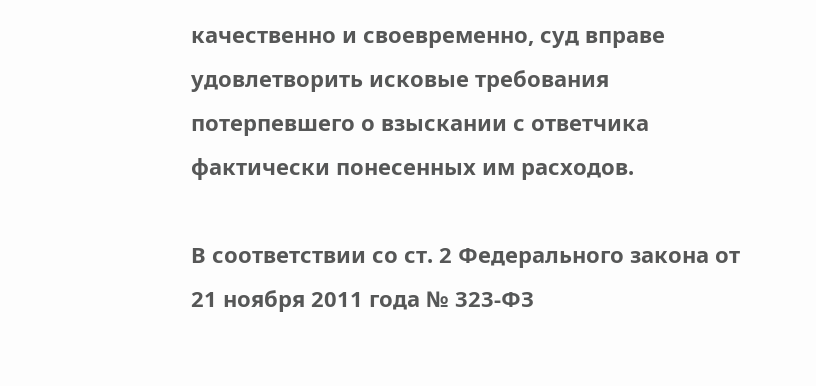качественно и своевременно, суд вправе удовлетворить исковые требования потерпевшего о взыскании с ответчика фактически понесенных им расходов.

В соответствии со ст. 2 Федерального закона от 21 ноября 2011 года № 323-ФЗ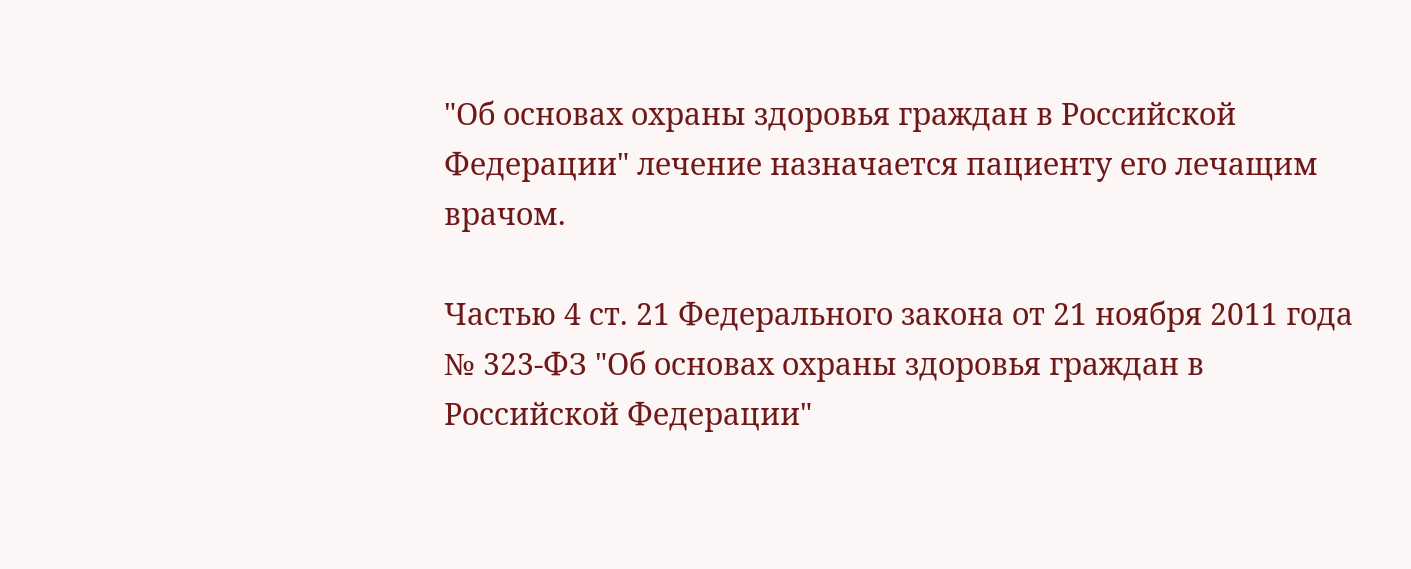"Об основах охраны здоровья граждан в Российской Федерации" лечение назначается пациенту его лечащим врачом.

Частью 4 ст. 21 Федерального закона от 21 ноября 2011 года № 323-ФЗ "Об основах охраны здоровья граждан в Российской Федерации"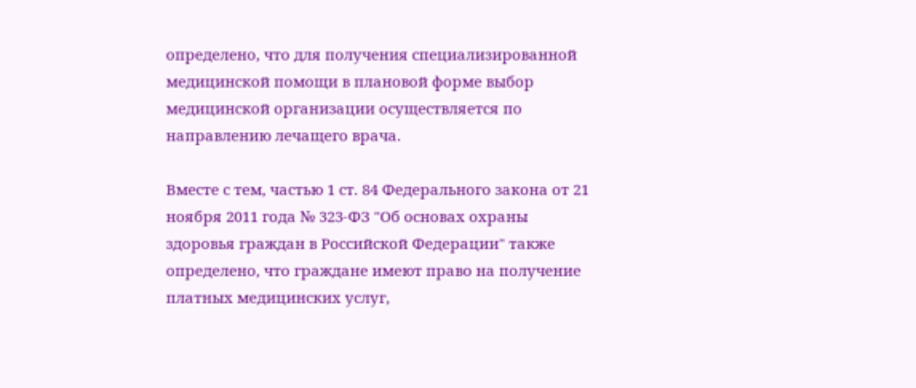определено, что для получения специализированной медицинской помощи в плановой форме выбор медицинской организации осуществляется по направлению лечащего врача.

Вместе с тем, частью 1 ст. 84 Федерального закона от 21 ноября 2011 года № 323-ФЗ "Об основах охраны здоровья граждан в Российской Федерации" также определено, что граждане имеют право на получение платных медицинских услуг,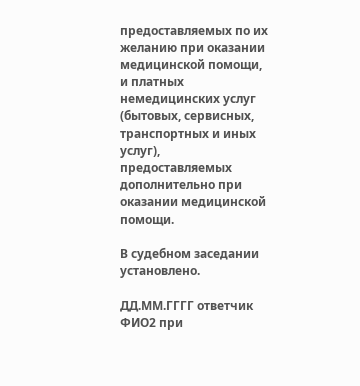предоставляемых по их желанию при оказании медицинской помощи, и платных немедицинских услуг (бытовых, сервисных, транспортных и иных услуг), предоставляемых дополнительно при оказании медицинской помощи.

В судебном заседании установлено.

ДД.ММ.ГГГГ ответчик ФИО2 при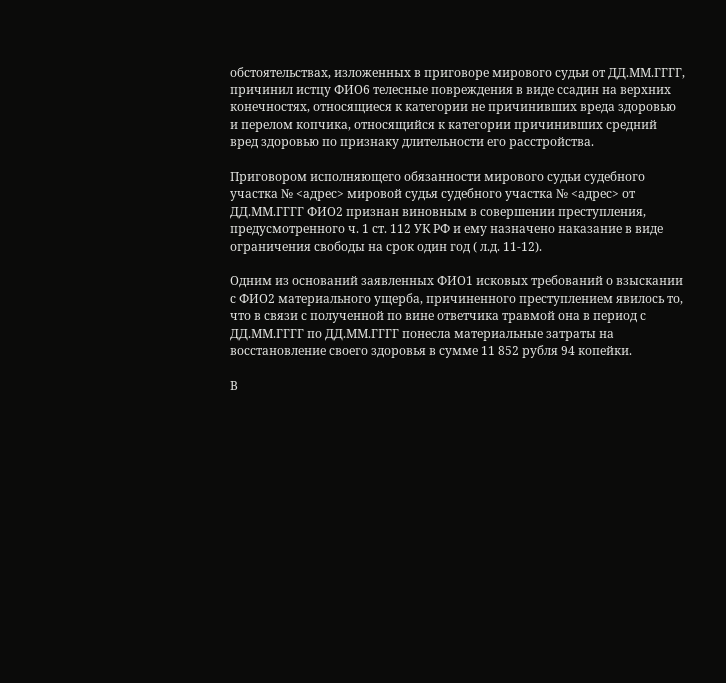обстоятельствах, изложенных в приговоре мирового судьи от ДД.ММ.ГГГГ, причинил истцу ФИО6 телесные повреждения в виде ссадин на верхних конечностях, относящиеся к категории не причинивших вреда здоровью и перелом копчика, относящийся к категории причинивших средний вред здоровью по признаку длительности его расстройства.

Приговором исполняющего обязанности мирового судьи судебного участка № <адрес> мировой судья судебного участка № <адрес> от ДД.ММ.ГГГГ ФИО2 признан виновным в совершении преступления, предусмотренного ч. 1 ст. 112 УК РФ и ему назначено наказание в виде ограничения свободы на срок один год ( л.д. 11-12).

Одним из оснований заявленных ФИО1 исковых требований о взыскании с ФИО2 материального ущерба, причиненного преступлением явилось то, что в связи с полученной по вине ответчика травмой она в период с ДД.ММ.ГГГГ по ДД.ММ.ГГГГ понесла материальные затраты на восстановление своего здоровья в сумме 11 852 рубля 94 копейки.

В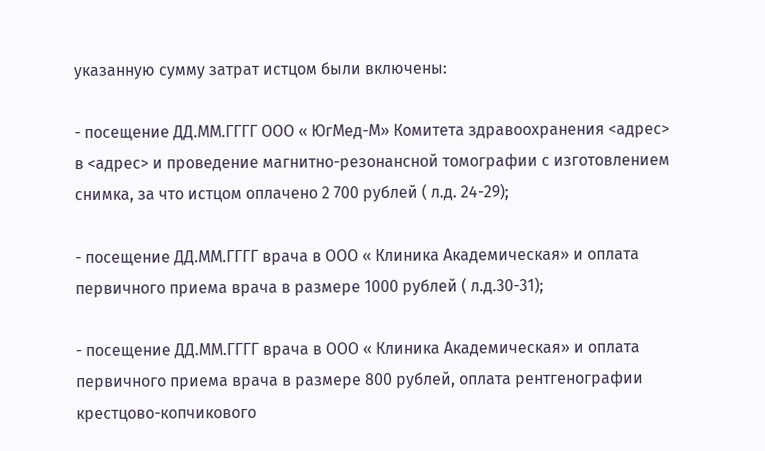указанную сумму затрат истцом были включены:

- посещение ДД.ММ.ГГГГ ООО « ЮгМед-М» Комитета здравоохранения <адрес> в <адрес> и проведение магнитно-резонансной томографии с изготовлением снимка, за что истцом оплачено 2 700 рублей ( л.д. 24-29);

- посещение ДД.ММ.ГГГГ врача в ООО « Клиника Академическая» и оплата первичного приема врача в размере 1000 рублей ( л.д.30-31);

- посещение ДД.ММ.ГГГГ врача в ООО « Клиника Академическая» и оплата первичного приема врача в размере 800 рублей, оплата рентгенографии крестцово-копчикового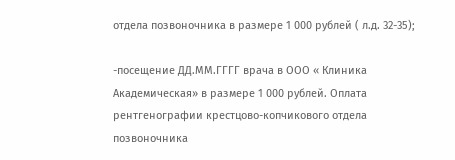отдела позвоночника в размере 1 000 рублей ( л.д. 32-35);

-посещение ДД.ММ.ГГГГ врача в ООО « Клиника Академическая» в размере 1 000 рублей. Оплата рентгенографии крестцово-копчикового отдела позвоночника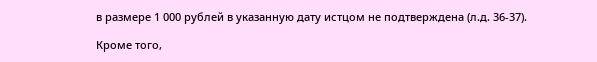в размере 1 000 рублей в указанную дату истцом не подтверждена (л.д. 36-37).

Кроме того,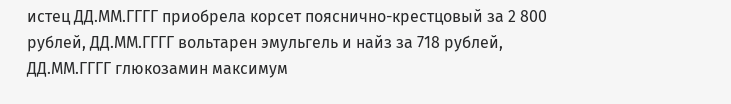истец ДД.ММ.ГГГГ приобрела корсет пояснично-крестцовый за 2 800 рублей, ДД.ММ.ГГГГ вольтарен эмульгель и найз за 718 рублей, ДД.ММ.ГГГГ глюкозамин максимум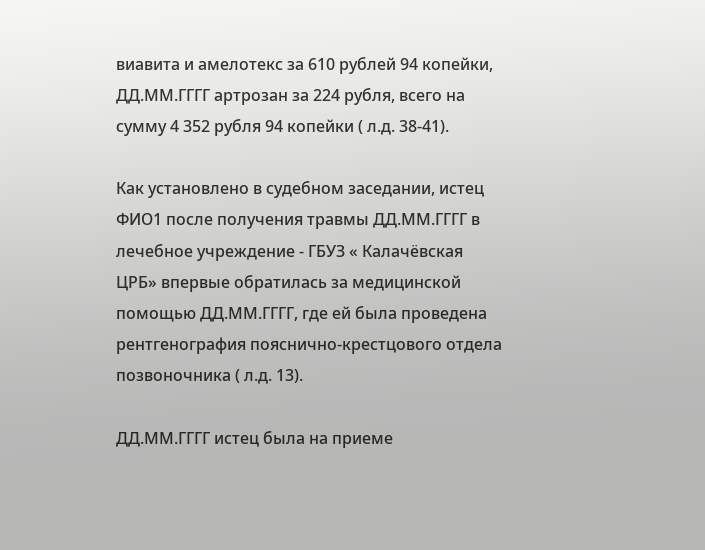виавита и амелотекс за 610 рублей 94 копейки, ДД.ММ.ГГГГ артрозан за 224 рубля, всего на сумму 4 352 рубля 94 копейки ( л.д. 38-41).

Как установлено в судебном заседании, истец ФИО1 после получения травмы ДД.ММ.ГГГГ в лечебное учреждение - ГБУЗ « Калачёвская ЦРБ» впервые обратилась за медицинской помощью ДД.ММ.ГГГГ, где ей была проведена рентгенография пояснично-крестцового отдела позвоночника ( л.д. 13).

ДД.ММ.ГГГГ истец была на приеме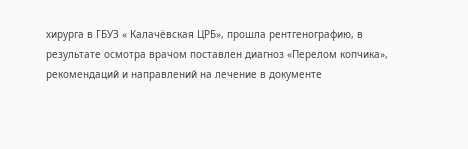хирурга в ГБУЗ « Калачёвская ЦРБ», прошла рентгенографию, в результате осмотра врачом поставлен диагноз «Перелом копчика», рекомендаций и направлений на лечение в документе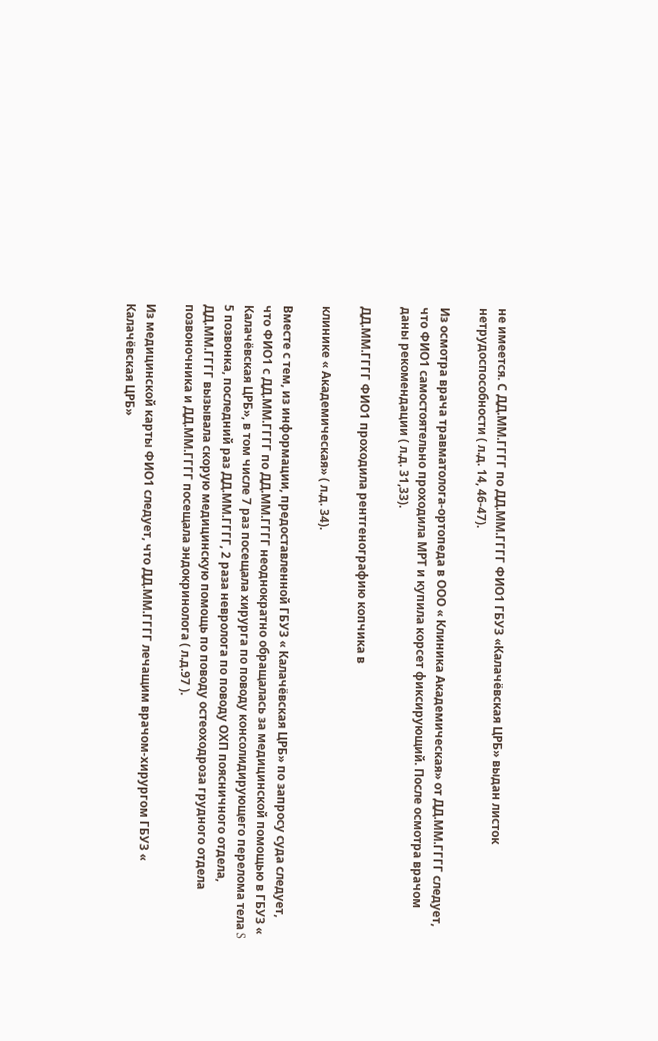не имеется. С ДД.ММ.ГГГГ по ДД.ММ.ГГГГ ФИО1 ГБУЗ «Калачёвская ЦРБ» выдан листок нетрудоспособности ( л.д. 14, 46-47).

Из осмотра врача травматолога-ортопеда в ООО « Клиника Академическая» от ДД.ММ.ГГГГ следует, что ФИО1 самостоятельно проходила МРТ и купила корсет фиксирующий. После осмотра врачом даны рекомендации ( л.д. 31,33).

ДД.ММ.ГГГГ ФИО1 проходила рентгенографию копчика в

клинике « Академическая» ( л.д. 34).

Вместе с тем, из информации, предоставленной ГБУЗ « Калачёвская ЦРБ» по запросу суда следует, что ФИО1 с ДД.ММ.ГГГГ по ДД.ММ.ГГГГ неоднократно обращалась за медицинской помощью в ГБУЗ « Калачёвская ЦРБ», в том числе 7 раз посещала хирурга по поводу консолидирующего перелома тела S 5 позвонка, последний раз ДД.ММ.ГГГГ, 2 раза невролога по поводу ОХП поясничного отдела, ДД.ММ.ГГГГ вызывала скорую медицинскую помощь по поводу остеоходроза грудного отдела позвоночника и ДД.ММ.ГГГГ посещала эндокринолога ( л.д.97 ).

Из медицинской карты ФИО1 следует, что ДД.ММ.ГГГГ лечащим врачом-хирургом ГБУЗ « Калачёвская ЦРБ»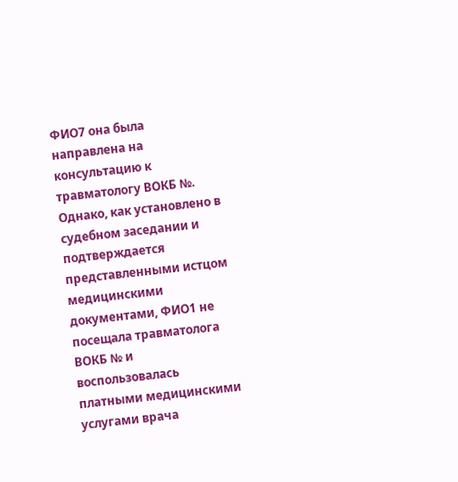ФИО7 она была направлена на консультацию к травматологу ВОКБ №. Однако, как установлено в судебном заседании и подтверждается представленными истцом медицинскими документами, ФИО1 не посещала травматолога ВОКБ № и воспользовалась платными медицинскими услугами врача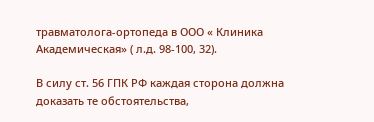травматолога-ортопеда в ООО « Клиника Академическая» ( л.д. 98-100, 32).

В силу ст. 56 ГПК РФ каждая сторона должна доказать те обстоятельства,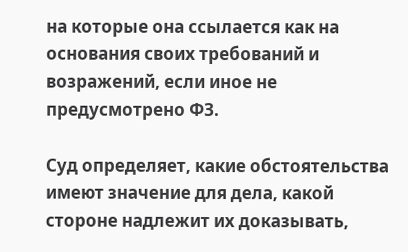на которые она ссылается как на основания своих требований и возражений, если иное не предусмотрено ФЗ.

Суд определяет, какие обстоятельства имеют значение для дела, какой стороне надлежит их доказывать,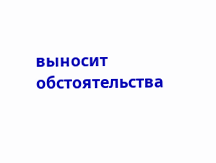выносит обстоятельства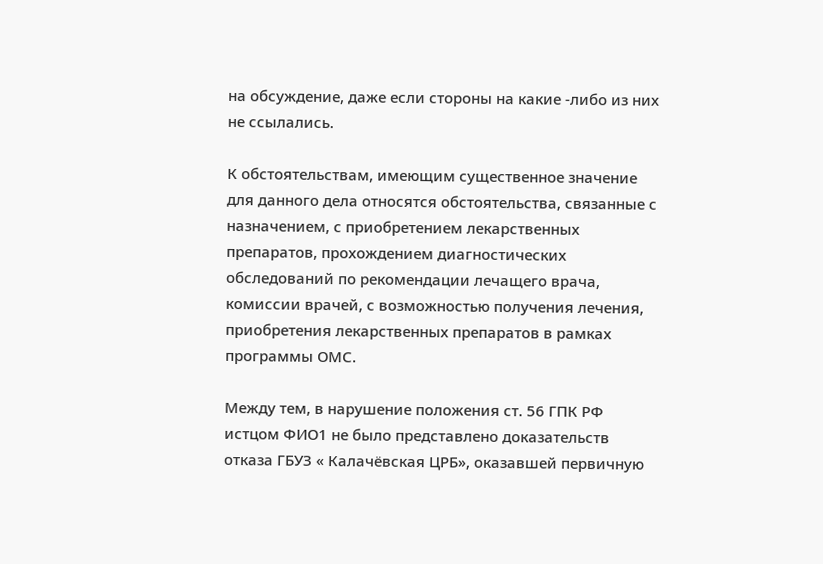на обсуждение, даже если стороны на какие -либо из них не ссылались.

К обстоятельствам, имеющим существенное значение для данного дела относятся обстоятельства, связанные с назначением, с приобретением лекарственных препаратов, прохождением диагностических обследований по рекомендации лечащего врача, комиссии врачей, с возможностью получения лечения, приобретения лекарственных препаратов в рамках программы ОМС.

Между тем, в нарушение положения ст. 56 ГПК РФ истцом ФИО1 не было представлено доказательств отказа ГБУЗ « Калачёвская ЦРБ», оказавшей первичную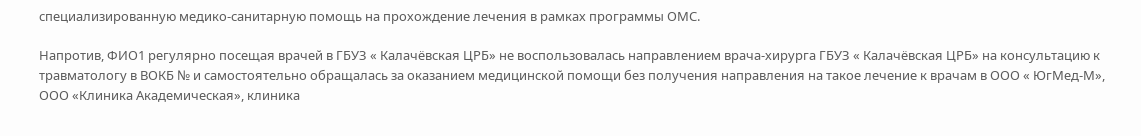специализированную медико-санитарную помощь на прохождение лечения в рамках программы ОМС.

Напротив, ФИО1 регулярно посещая врачей в ГБУЗ « Калачёвская ЦРБ» не воспользовалась направлением врача-хирурга ГБУЗ « Калачёвская ЦРБ» на консультацию к травматологу в ВОКБ № и самостоятельно обращалась за оказанием медицинской помощи без получения направления на такое лечение к врачам в ООО « ЮгМед-М», ООО «Клиника Академическая», клиника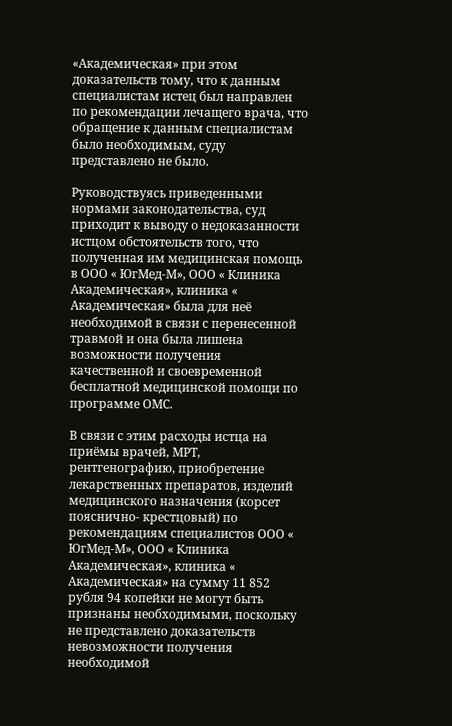«Академическая» при этом доказательств тому, что к данным специалистам истец был направлен по рекомендации лечащего врача, что обращение к данным специалистам было необходимым, суду представлено не было.

Руководствуясь приведенными нормами законодательства, суд приходит к выводу о недоказанности истцом обстоятельств того, что полученная им медицинская помощь в ООО « ЮгМед-М», ООО « Клиника Академическая», клиника « Академическая» была для неё необходимой в связи с перенесенной травмой и она была лишена возможности получения качественной и своевременной бесплатной медицинской помощи по программе ОМС.

В связи с этим расходы истца на приёмы врачей, МРТ, рентгенографию, приобретение лекарственных препаратов, изделий медицинского назначения (корсет пояснично- крестцовый) по рекомендациям специалистов ООО « ЮгМед-М», ООО « Клиника Академическая», клиника « Академическая» на сумму 11 852 рубля 94 копейки не могут быть признаны необходимыми, поскольку не представлено доказательств невозможности получения необходимой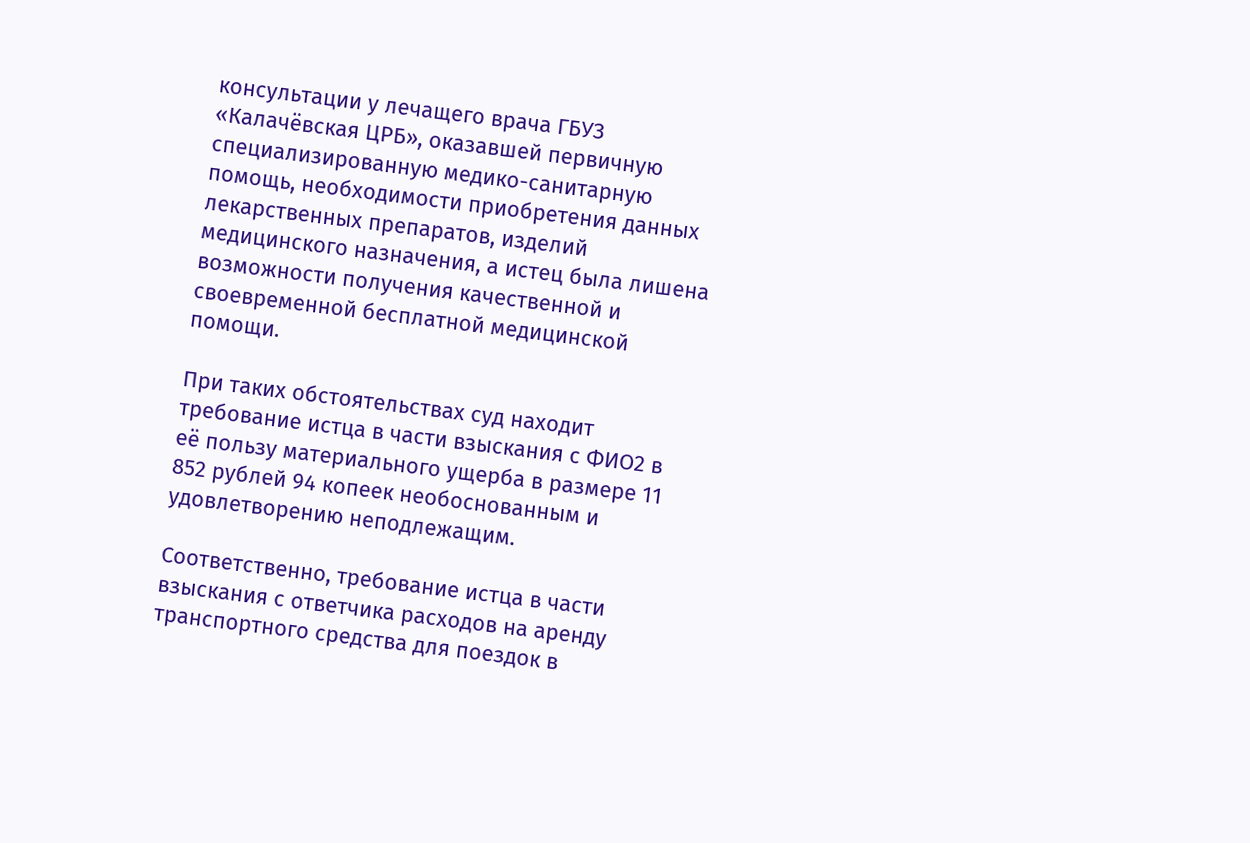консультации у лечащего врача ГБУЗ «Калачёвская ЦРБ», оказавшей первичную специализированную медико-санитарную помощь, необходимости приобретения данных лекарственных препаратов, изделий медицинского назначения, а истец была лишена возможности получения качественной и своевременной бесплатной медицинской помощи.

При таких обстоятельствах суд находит требование истца в части взыскания с ФИО2 в её пользу материального ущерба в размере 11 852 рублей 94 копеек необоснованным и удовлетворению неподлежащим.

Соответственно, требование истца в части взыскания с ответчика расходов на аренду транспортного средства для поездок в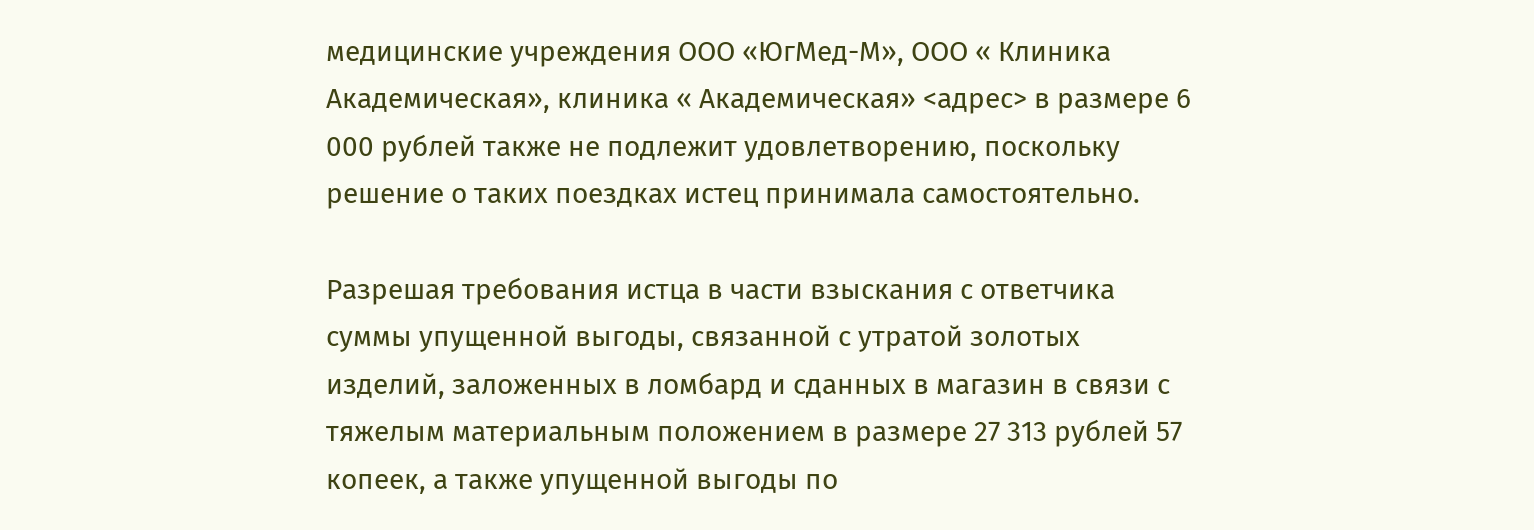медицинские учреждения ООО «ЮгМед-М», ООО « Клиника Академическая», клиника « Академическая» <адрес> в размере 6 000 рублей также не подлежит удовлетворению, поскольку решение о таких поездках истец принимала самостоятельно.

Разрешая требования истца в части взыскания с ответчика суммы упущенной выгоды, связанной с утратой золотых изделий, заложенных в ломбард и сданных в магазин в связи с тяжелым материальным положением в размере 27 313 рублей 57 копеек, а также упущенной выгоды по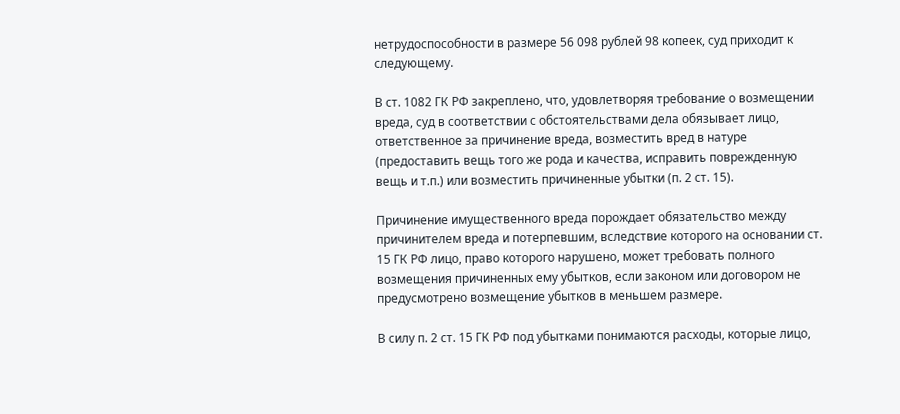нетрудоспособности в размере 56 098 рублей 98 копеек, суд приходит к следующему.

В ст. 1082 ГК РФ закреплено, что, удовлетворяя требование о возмещении вреда, суд в соответствии с обстоятельствами дела обязывает лицо, ответственное за причинение вреда, возместить вред в натуре (предоставить вещь того же рода и качества, исправить поврежденную вещь и т.п.) или возместить причиненные убытки (п. 2 ст. 15).

Причинение имущественного вреда порождает обязательство между причинителем вреда и потерпевшим, вследствие которого на основании ст. 15 ГК РФ лицо, право которого нарушено, может требовать полного возмещения причиненных ему убытков, если законом или договором не предусмотрено возмещение убытков в меньшем размере.

В силу п. 2 ст. 15 ГК РФ под убытками понимаются расходы, которые лицо,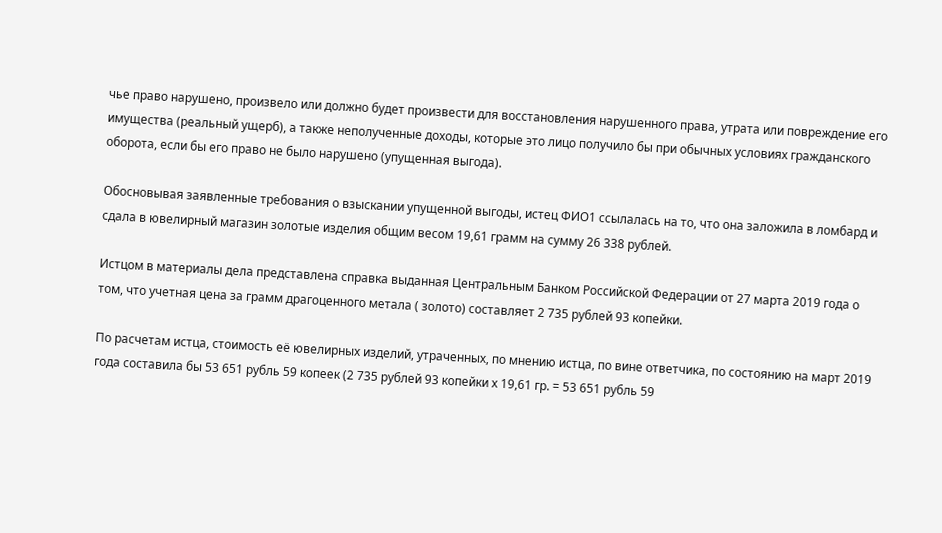чье право нарушено, произвело или должно будет произвести для восстановления нарушенного права, утрата или повреждение его имущества (реальный ущерб), а также неполученные доходы, которые это лицо получило бы при обычных условиях гражданского оборота, если бы его право не было нарушено (упущенная выгода).

Обосновывая заявленные требования о взыскании упущенной выгоды, истец ФИО1 ссылалась на то, что она заложила в ломбард и сдала в ювелирный магазин золотые изделия общим весом 19,61 грамм на сумму 26 338 рублей.

Истцом в материалы дела представлена справка выданная Центральным Банком Российской Федерации от 27 марта 2019 года о том, что учетная цена за грамм драгоценного метала ( золото) составляет 2 735 рублей 93 копейки.

По расчетам истца, стоимость её ювелирных изделий, утраченных, по мнению истца, по вине ответчика, по состоянию на март 2019 года составила бы 53 651 рубль 59 копеек (2 735 рублей 93 копейки х 19,61 гр. = 53 651 рубль 59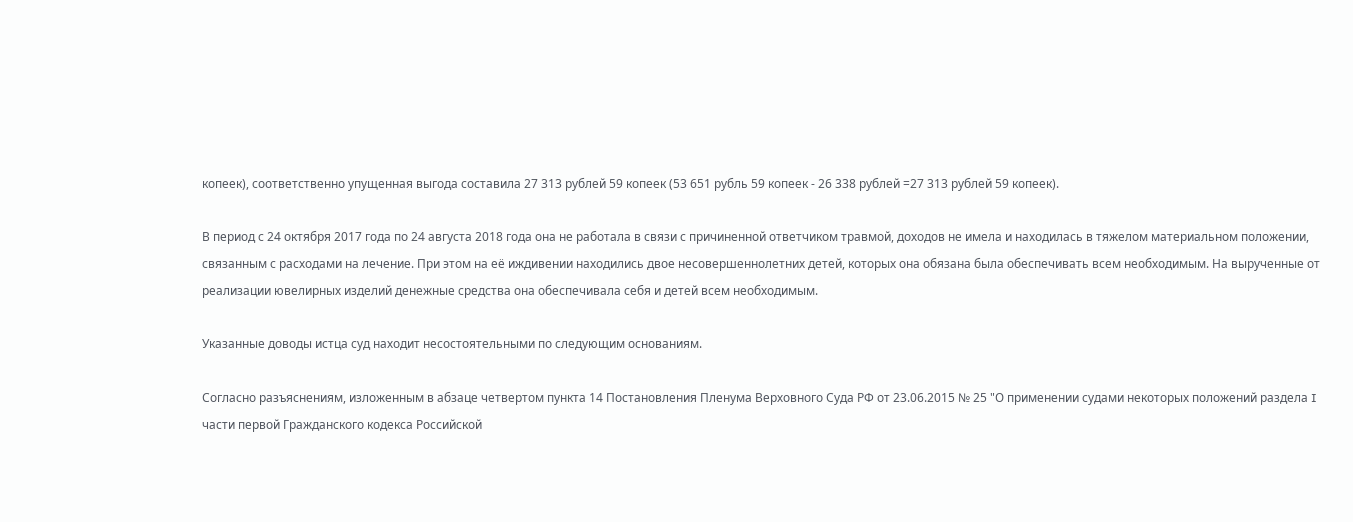копеек), соответственно упущенная выгода составила 27 313 рублей 59 копеек (53 651 рубль 59 копеек - 26 338 рублей =27 313 рублей 59 копеек).

В период с 24 октября 2017 года по 24 августа 2018 года она не работала в связи с причиненной ответчиком травмой, доходов не имела и находилась в тяжелом материальном положении, связанным с расходами на лечение. При этом на её иждивении находились двое несовершеннолетних детей, которых она обязана была обеспечивать всем необходимым. На вырученные от реализации ювелирных изделий денежные средства она обеспечивала себя и детей всем необходимым.

Указанные доводы истца суд находит несостоятельными по следующим основаниям.

Согласно разъяснениям, изложенным в абзаце четвертом пункта 14 Постановления Пленума Верховного Суда РФ от 23.06.2015 № 25 "О применении судами некоторых положений раздела I части первой Гражданского кодекса Российской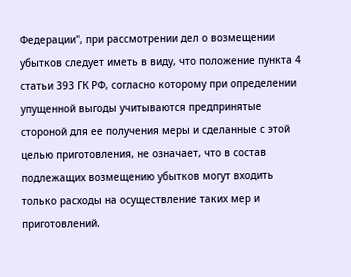Федерации", при рассмотрении дел о возмещении убытков следует иметь в виду, что положение пункта 4 статьи 393 ГК РФ, согласно которому при определении упущенной выгоды учитываются предпринятые стороной для ее получения меры и сделанные с этой целью приготовления, не означает, что в состав подлежащих возмещению убытков могут входить только расходы на осуществление таких мер и приготовлений.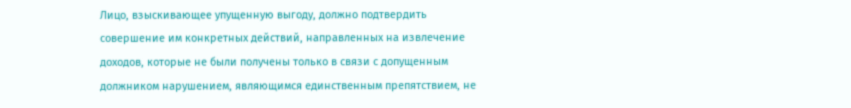Лицо, взыскивающее упущенную выгоду, должно подтвердить совершение им конкретных действий, направленных на извлечение доходов, которые не были получены только в связи с допущенным должником нарушением, являющимся единственным препятствием, не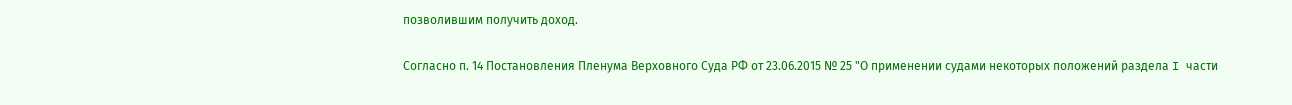позволившим получить доход.

Согласно п. 14 Постановления Пленума Верховного Суда РФ от 23.06.2015 № 25 "О применении судами некоторых положений раздела I части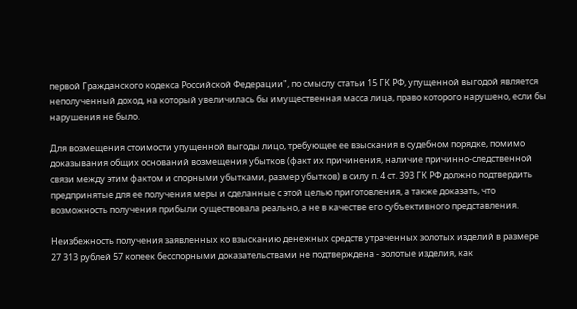первой Гражданского кодекса Российской Федерации", по смыслу статьи 15 ГК РФ, упущенной выгодой является неполученный доход, на который увеличилась бы имущественная масса лица, право которого нарушено, если бы нарушения не было.

Для возмещения стоимости упущенной выгоды лицо, требующее ее взыскания в судебном порядке, помимо доказывания общих оснований возмещения убытков (факт их причинения, наличие причинно-следственной связи между этим фактом и спорными убытками, размер убытков) в силу п. 4 ст. 393 ГК РФ должно подтвердить предпринятые для ее получения меры и сделанные с этой целью приготовления, а также доказать, что возможность получения прибыли существовала реально, а не в качестве его субъективного представления.

Неизбежность получения заявленных ко взысканию денежных средств утраченных золотых изделий в размере 27 313 рублей 57 копеек бесспорными доказательствами не подтверждена - золотые изделия, как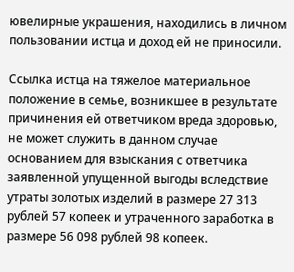ювелирные украшения, находились в личном пользовании истца и доход ей не приносили.

Ссылка истца на тяжелое материальное положение в семье, возникшее в результате причинения ей ответчиком вреда здоровью, не может служить в данном случае основанием для взыскания с ответчика заявленной упущенной выгоды вследствие утраты золотых изделий в размере 27 313 рублей 57 копеек и утраченного заработка в размере 56 098 рублей 98 копеек.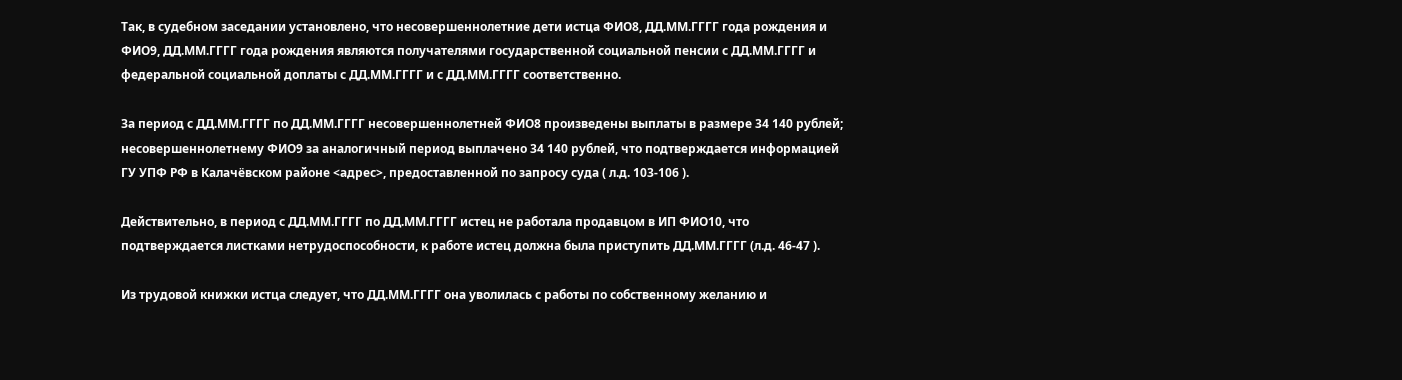Так, в судебном заседании установлено, что несовершеннолетние дети истца ФИО8, ДД.ММ.ГГГГ года рождения и ФИО9, ДД.ММ.ГГГГ года рождения являются получателями государственной социальной пенсии с ДД.ММ.ГГГГ и федеральной социальной доплаты с ДД.ММ.ГГГГ и с ДД.ММ.ГГГГ соответственно.

За период с ДД.ММ.ГГГГ по ДД.ММ.ГГГГ несовершеннолетней ФИО8 произведены выплаты в размере 34 140 рублей; несовершеннолетнему ФИО9 за аналогичный период выплачено 34 140 рублей, что подтверждается информацией ГУ УПФ РФ в Калачёвском районе <адрес>, предоставленной по запросу суда ( л.д. 103-106 ).

Действительно, в период с ДД.ММ.ГГГГ по ДД.ММ.ГГГГ истец не работала продавцом в ИП ФИО10, что подтверждается листками нетрудоспособности, к работе истец должна была приступить ДД.ММ.ГГГГ (л.д. 46-47 ).

Из трудовой книжки истца следует, что ДД.ММ.ГГГГ она уволилась с работы по собственному желанию и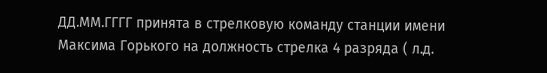ДД.ММ.ГГГГ принята в стрелковую команду станции имени Максима Горького на должность стрелка 4 разряда ( л.д.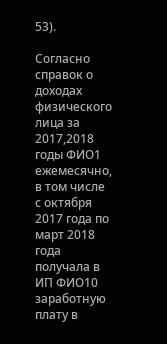53).

Согласно справок о доходах физического лица за 2017,2018 годы ФИО1 ежемесячно, в том числе с октября 2017 года по март 2018 года получала в ИП ФИО10 заработную плату в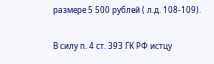размере 5 500 рублей ( л.д. 108-109).

В силу п. 4 ст. 393 ГК РФ истцу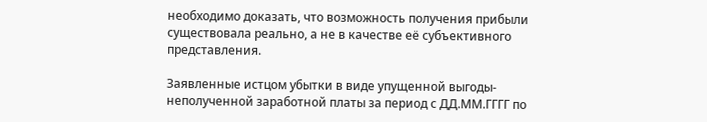необходимо доказать, что возможность получения прибыли существовала реально, а не в качестве её субъективного представления.

Заявленные истцом убытки в виде упущенной выгоды- неполученной заработной платы за период с ДД.ММ.ГГГГ по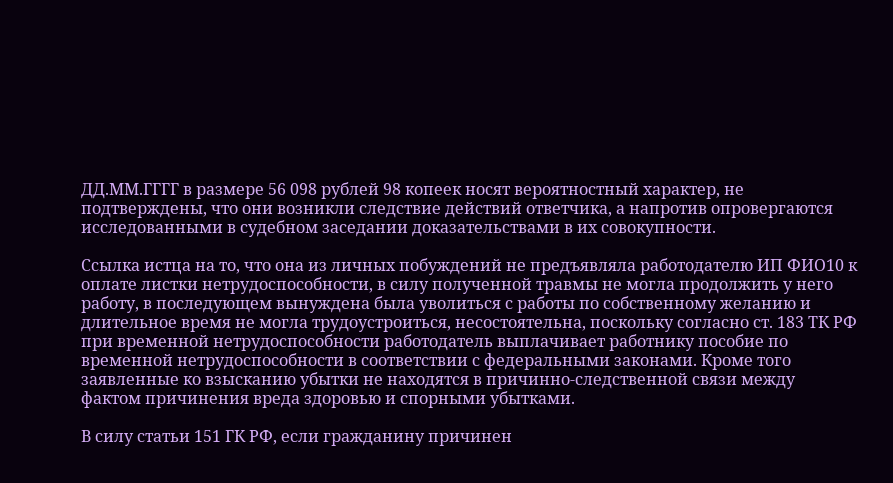ДД.ММ.ГГГГ в размере 56 098 рублей 98 копеек носят вероятностный характер, не подтверждены, что они возникли следствие действий ответчика, а напротив опровергаются исследованными в судебном заседании доказательствами в их совокупности.

Ссылка истца на то, что она из личных побуждений не предъявляла работодателю ИП ФИО10 к оплате листки нетрудоспособности, в силу полученной травмы не могла продолжить у него работу, в последующем вынуждена была уволиться с работы по собственному желанию и длительное время не могла трудоустроиться, несостоятельна, поскольку согласно ст. 183 ТК РФ при временной нетрудоспособности работодатель выплачивает работнику пособие по временной нетрудоспособности в соответствии с федеральными законами. Кроме того заявленные ко взысканию убытки не находятся в причинно-следственной связи между фактом причинения вреда здоровью и спорными убытками.

В силу статьи 151 ГК РФ, если гражданину причинен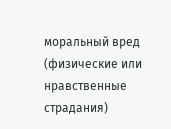моральный вред (физические или нравственные страдания)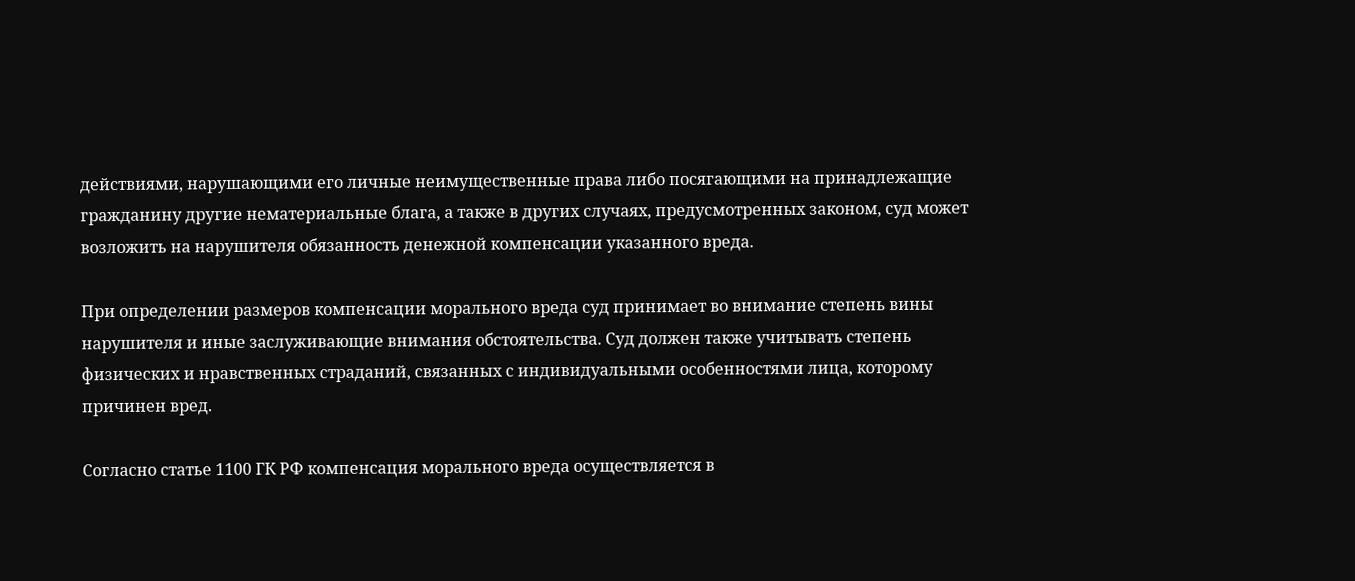действиями, нарушающими его личные неимущественные права либо посягающими на принадлежащие гражданину другие нематериальные блага, а также в других случаях, предусмотренных законом, суд может возложить на нарушителя обязанность денежной компенсации указанного вреда.

При определении размеров компенсации морального вреда суд принимает во внимание степень вины нарушителя и иные заслуживающие внимания обстоятельства. Суд должен также учитывать степень физических и нравственных страданий, связанных с индивидуальными особенностями лица, которому причинен вред.

Согласно статье 1100 ГК РФ компенсация морального вреда осуществляется в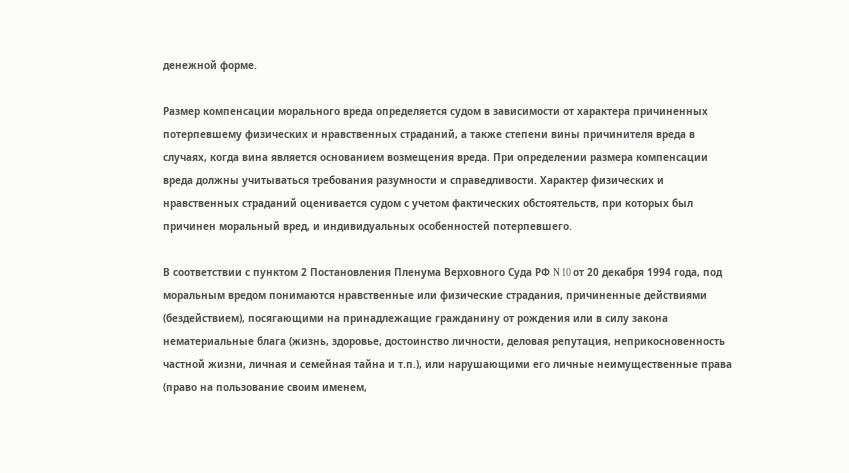денежной форме.

Размер компенсации морального вреда определяется судом в зависимости от характера причиненных потерпевшему физических и нравственных страданий, а также степени вины причинителя вреда в случаях, когда вина является основанием возмещения вреда. При определении размера компенсации вреда должны учитываться требования разумности и справедливости. Характер физических и нравственных страданий оценивается судом с учетом фактических обстоятельств, при которых был причинен моральный вред, и индивидуальных особенностей потерпевшего.

В соответствии с пунктом 2 Постановления Пленума Верховного Суда РФ N 10 от 20 декабря 1994 года, под моральным вредом понимаются нравственные или физические страдания, причиненные действиями (бездействием), посягающими на принадлежащие гражданину от рождения или в силу закона нематериальные блага (жизнь, здоровье, достоинство личности, деловая репутация, неприкосновенность частной жизни, личная и семейная тайна и т.п.), или нарушающими его личные неимущественные права (право на пользование своим именем,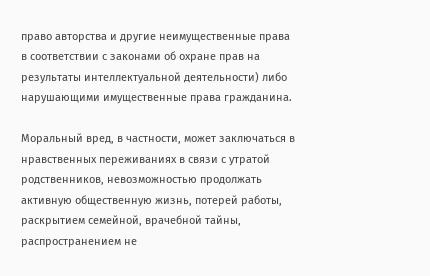право авторства и другие неимущественные права в соответствии с законами об охране прав на результаты интеллектуальной деятельности) либо нарушающими имущественные права гражданина.

Моральный вред, в частности, может заключаться в нравственных переживаниях в связи с утратой родственников, невозможностью продолжать активную общественную жизнь, потерей работы, раскрытием семейной, врачебной тайны, распространением не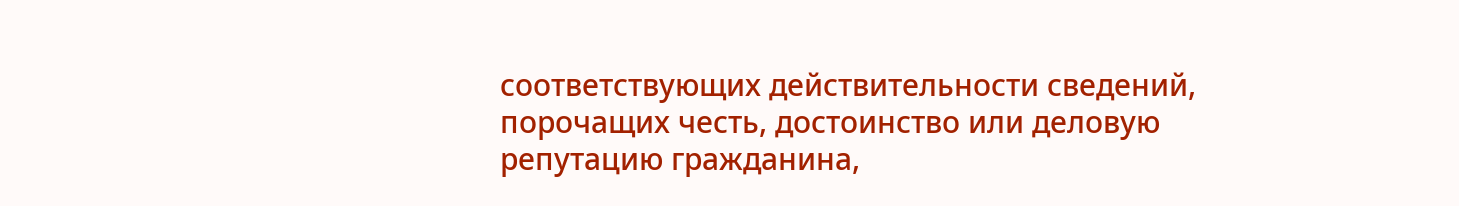соответствующих действительности сведений, порочащих честь, достоинство или деловую репутацию гражданина,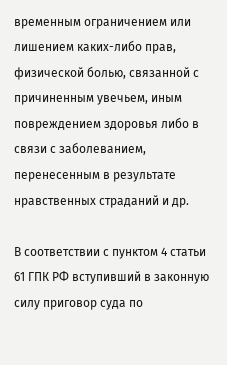временным ограничением или лишением каких-либо прав, физической болью, связанной с причиненным увечьем, иным повреждением здоровья либо в связи с заболеванием, перенесенным в результате нравственных страданий и др.

В соответствии с пунктом 4 статьи 61 ГПК РФ вступивший в законную силу приговор суда по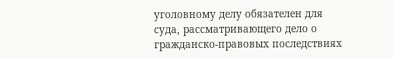уголовному делу обязателен для суда, рассматривающего дело о гражданско-правовых последствиях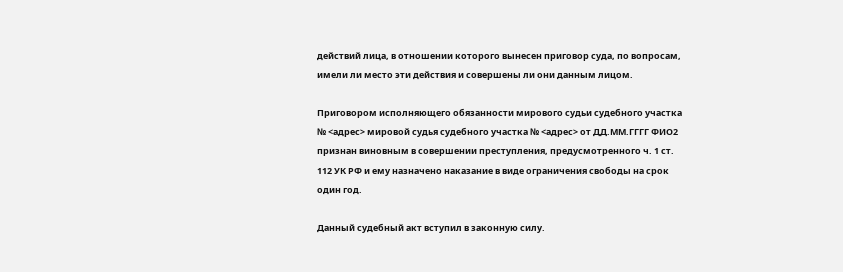действий лица, в отношении которого вынесен приговор суда, по вопросам, имели ли место эти действия и совершены ли они данным лицом.

Приговором исполняющего обязанности мирового судьи судебного участка № <адрес> мировой судья судебного участка № <адрес> от ДД.ММ.ГГГГ ФИО2 признан виновным в совершении преступления, предусмотренного ч. 1 ст. 112 УК РФ и ему назначено наказание в виде ограничения свободы на срок один год.

Данный судебный акт вступил в законную силу.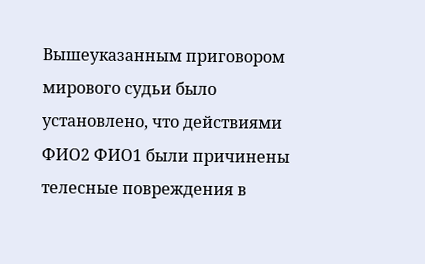Вышеуказанным приговором мирового судьи было установлено, что действиями ФИО2 ФИО1 были причинены телесные повреждения в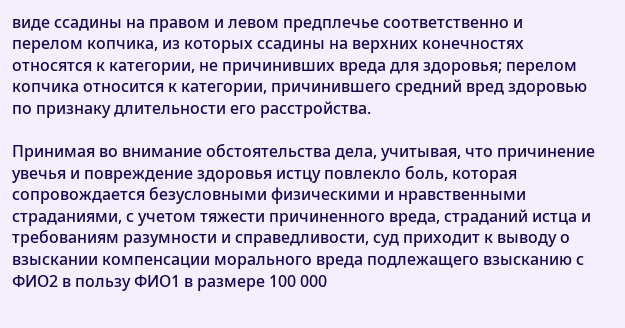виде ссадины на правом и левом предплечье соответственно и перелом копчика, из которых ссадины на верхних конечностях относятся к категории, не причинивших вреда для здоровья; перелом копчика относится к категории, причинившего средний вред здоровью по признаку длительности его расстройства.

Принимая во внимание обстоятельства дела, учитывая, что причинение увечья и повреждение здоровья истцу повлекло боль, которая сопровождается безусловными физическими и нравственными страданиями, с учетом тяжести причиненного вреда, страданий истца и требованиям разумности и справедливости, суд приходит к выводу о взыскании компенсации морального вреда подлежащего взысканию с ФИО2 в пользу ФИО1 в размере 100 000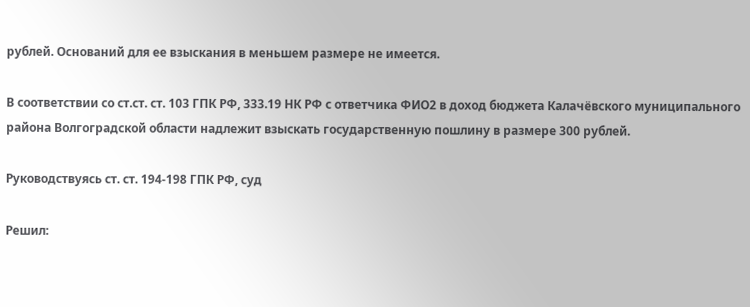рублей. Оснований для ее взыскания в меньшем размере не имеется.

В соответствии со ст.ст. ст. 103 ГПК РФ, 333.19 НК РФ с ответчика ФИО2 в доход бюджета Калачёвского муниципального района Волгоградской области надлежит взыскать государственную пошлину в размере 300 рублей.

Руководствуясь ст. ст. 194-198 ГПК РФ, суд

Решил: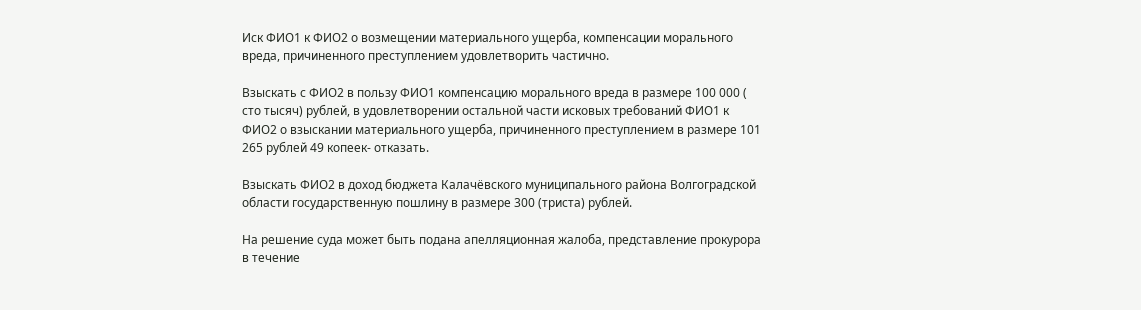Иск ФИО1 к ФИО2 о возмещении материального ущерба, компенсации морального вреда, причиненного преступлением удовлетворить частично.

Взыскать с ФИО2 в пользу ФИО1 компенсацию морального вреда в размере 100 000 ( сто тысяч) рублей, в удовлетворении остальной части исковых требований ФИО1 к ФИО2 о взыскании материального ущерба, причиненного преступлением в размере 101 265 рублей 49 копеек- отказать.

Взыскать ФИО2 в доход бюджета Калачёвского муниципального района Волгоградской области государственную пошлину в размере 300 (триста) рублей.

На решение суда может быть подана апелляционная жалоба, представление прокурора в течение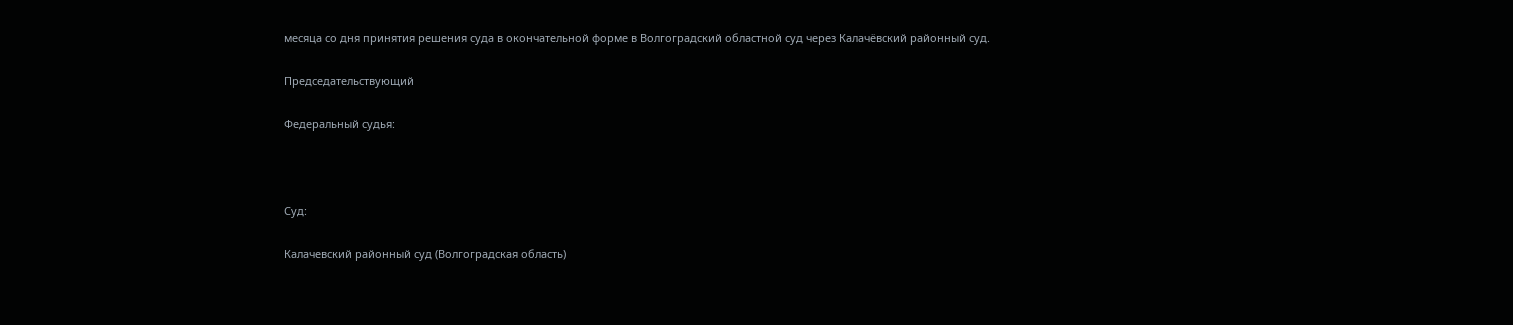месяца со дня принятия решения суда в окончательной форме в Волгоградский областной суд через Калачёвский районный суд.

Председательствующий

Федеральный судья:



Суд:

Калачевский районный суд (Волгоградская область)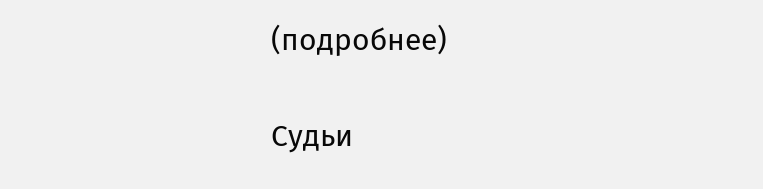(подробнее)

Судьи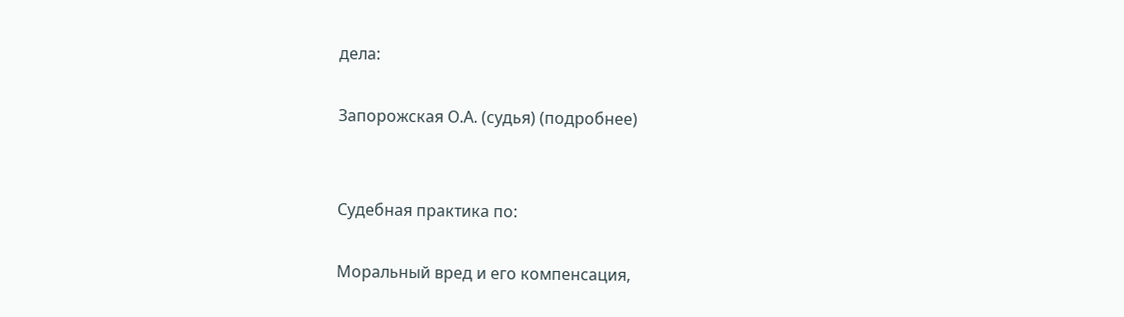дела:

Запорожская О.А. (судья) (подробнее)


Судебная практика по:

Моральный вред и его компенсация,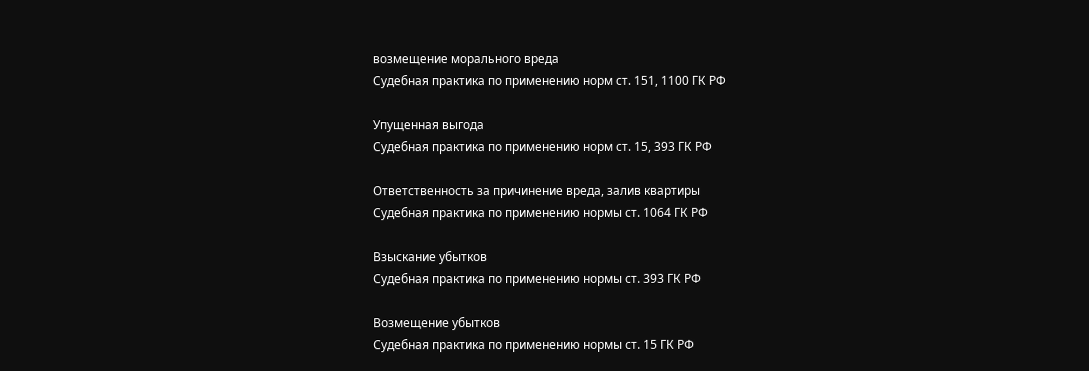возмещение морального вреда
Судебная практика по применению норм ст. 151, 1100 ГК РФ

Упущенная выгода
Судебная практика по применению норм ст. 15, 393 ГК РФ

Ответственность за причинение вреда, залив квартиры
Судебная практика по применению нормы ст. 1064 ГК РФ

Взыскание убытков
Судебная практика по применению нормы ст. 393 ГК РФ

Возмещение убытков
Судебная практика по применению нормы ст. 15 ГК РФ